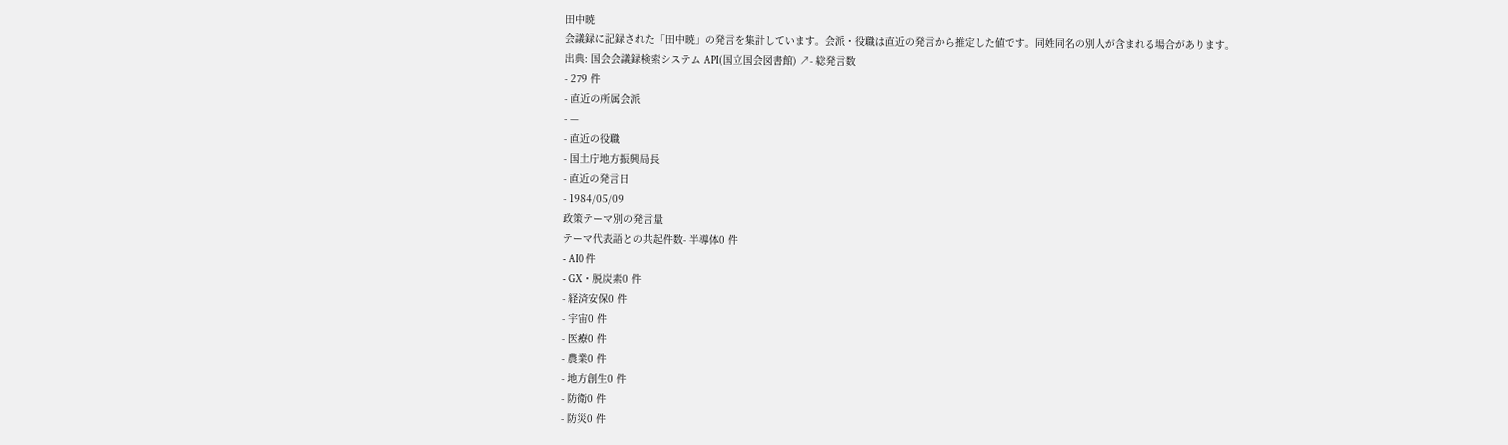田中暁
会議録に記録された「田中暁」の発言を集計しています。会派・役職は直近の発言から推定した値です。同姓同名の別人が含まれる場合があります。
出典: 国会会議録検索システム API(国立国会図書館) ↗- 総発言数
- 279 件
- 直近の所属会派
- —
- 直近の役職
- 国土庁地方振興局長
- 直近の発言日
- 1984/05/09
政策テーマ別の発言量
テーマ代表語との共起件数- 半導体0 件
- AI0 件
- GX・脱炭素0 件
- 経済安保0 件
- 宇宙0 件
- 医療0 件
- 農業0 件
- 地方創生0 件
- 防衛0 件
- 防災0 件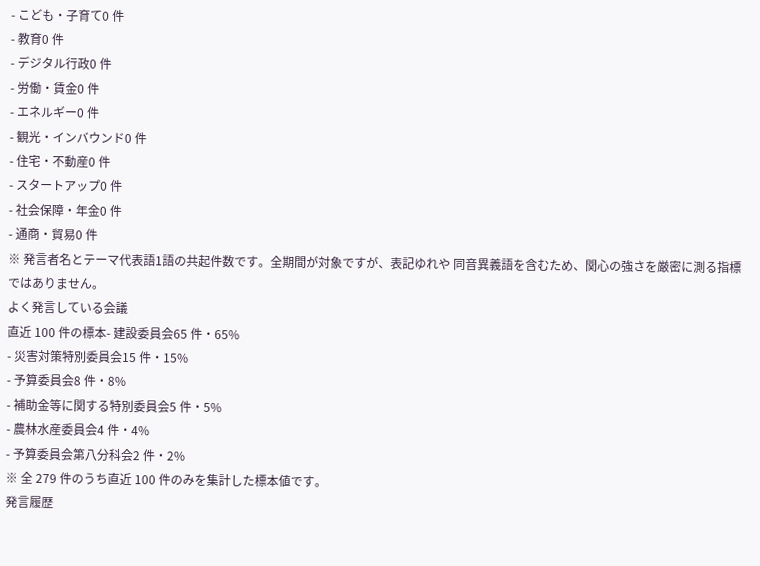- こども・子育て0 件
- 教育0 件
- デジタル行政0 件
- 労働・賃金0 件
- エネルギー0 件
- 観光・インバウンド0 件
- 住宅・不動産0 件
- スタートアップ0 件
- 社会保障・年金0 件
- 通商・貿易0 件
※ 発言者名とテーマ代表語1語の共起件数です。全期間が対象ですが、表記ゆれや 同音異義語を含むため、関心の強さを厳密に測る指標ではありません。
よく発言している会議
直近 100 件の標本- 建設委員会65 件・65%
- 災害対策特別委員会15 件・15%
- 予算委員会8 件・8%
- 補助金等に関する特別委員会5 件・5%
- 農林水産委員会4 件・4%
- 予算委員会第八分科会2 件・2%
※ 全 279 件のうち直近 100 件のみを集計した標本値です。
発言履歴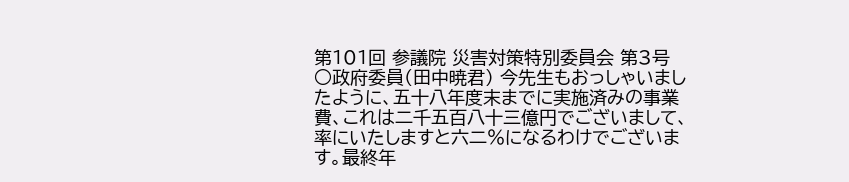第101回 参議院 災害対策特別委員会 第3号
○政府委員(田中暁君) 今先生もおっしゃいましたように、五十八年度末までに実施済みの事業費、これは二千五百八十三億円でございまして、率にいたしますと六二%になるわけでございます。最終年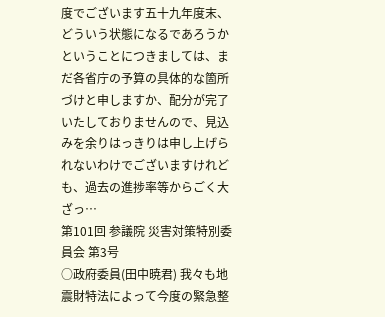度でございます五十九年度末、どういう状態になるであろうかということにつきましては、まだ各省庁の予算の具体的な箇所づけと申しますか、配分が完了いたしておりませんので、見込みを余りはっきりは申し上げられないわけでございますけれども、過去の進捗率等からごく大ざっ…
第101回 参議院 災害対策特別委員会 第3号
○政府委員(田中暁君) 我々も地震財特法によって今度の緊急整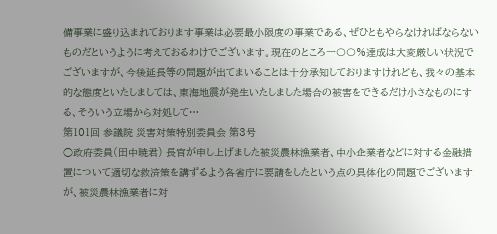備事業に盛り込まれております事業は必要最小限度の事業である、ぜひともやらなければならないものだというように考えておるわけでございます。現在のところ一〇〇%達成は大変厳しい状況でございますが、今後延長等の問題が出てまいることは十分承知しておりますけれども、我々の基本的な態度といたしましては、東海地震が発生いたしました場合の被害をできるだけ小さなものにする、そういう立場から対処して…
第101回 参議院 災害対策特別委員会 第3号
○政府委員(田中暁君) 長官が申し上げました被災農林漁業者、中小企業者などに対する金融措置について適切な救済策を講ずるよう各省庁に要請をしたという点の具体化の問題でございますが、被災農林漁業者に対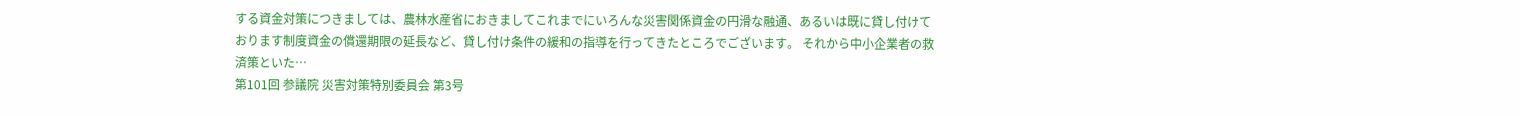する資金対策につきましては、農林水産省におきましてこれまでにいろんな災害関係資金の円滑な融通、あるいは既に貸し付けております制度資金の償還期限の延長など、貸し付け条件の緩和の指導を行ってきたところでございます。 それから中小企業者の救済策といた…
第101回 参議院 災害対策特別委員会 第3号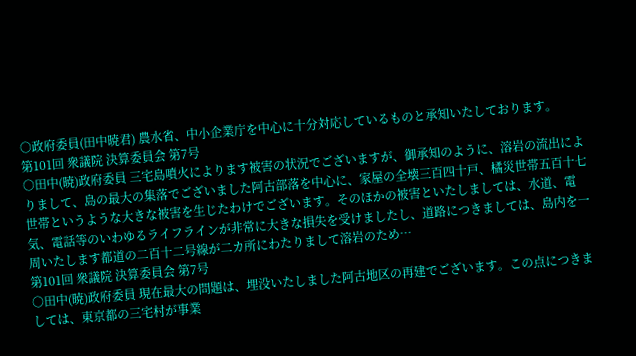○政府委員(田中暁君) 農水省、中小企業庁を中心に十分対応しているものと承知いたしております。
第101回 衆議院 決算委員会 第7号
○田中(暁)政府委員 三宅島噴火によります被害の状況でございますが、御承知のように、溶岩の流出によりまして、島の最大の集落でございました阿古部落を中心に、家屋の全壊三百四十戸、橘災世帯五百十七世帯というような大きな被害を生じたわけでございます。そのほかの被害といたしましては、水道、電気、電話等のいわゆるライフラインが非常に大きな損失を受けましたし、道路につきましては、島内を一周いたします都道の二百十二号線が二カ所にわたりまして溶岩のため…
第101回 衆議院 決算委員会 第7号
○田中(暁)政府委員 現在最大の問題は、埋没いたしました阿古地区の再建でございます。この点につきましては、東京都の三宅村が事業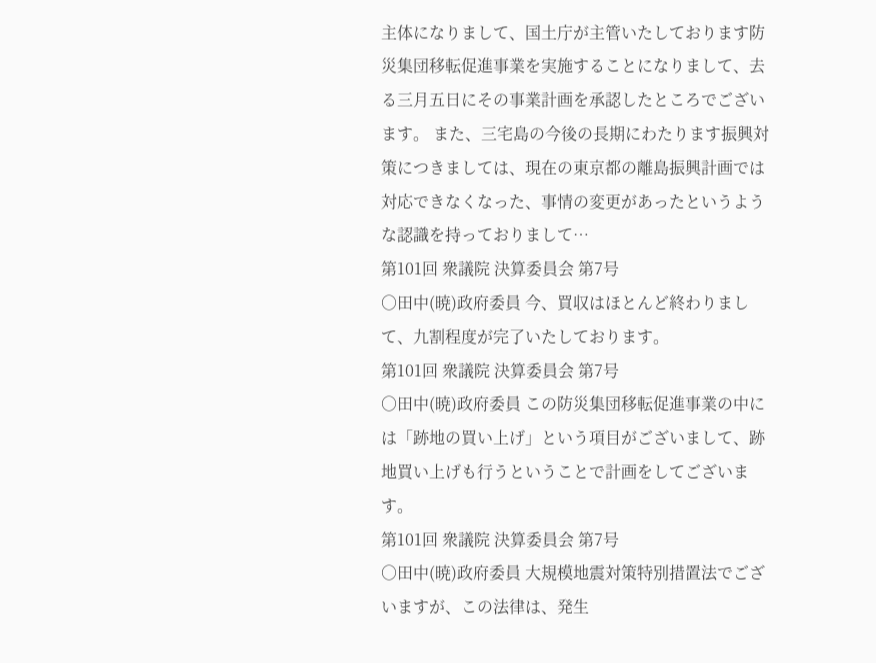主体になりまして、国土庁が主管いたしております防災集団移転促進事業を実施することになりまして、去る三月五日にその事業計画を承認したところでございます。 また、三宅島の今後の長期にわたります振興対策につきましては、現在の東京都の離島振興計画では対応できなくなった、事情の変更があったというような認識を持っておりまして…
第101回 衆議院 決算委員会 第7号
○田中(暁)政府委員 今、買収はほとんど終わりまして、九割程度が完了いたしております。
第101回 衆議院 決算委員会 第7号
○田中(暁)政府委員 この防災集団移転促進事業の中には「跡地の買い上げ」という項目がございまして、跡地買い上げも行うということで計画をしてございます。
第101回 衆議院 決算委員会 第7号
○田中(暁)政府委員 大規模地震対策特別措置法でございますが、この法律は、発生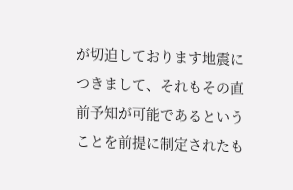が切迫しております地震につきまして、それもその直前予知が可能であるということを前提に制定されたも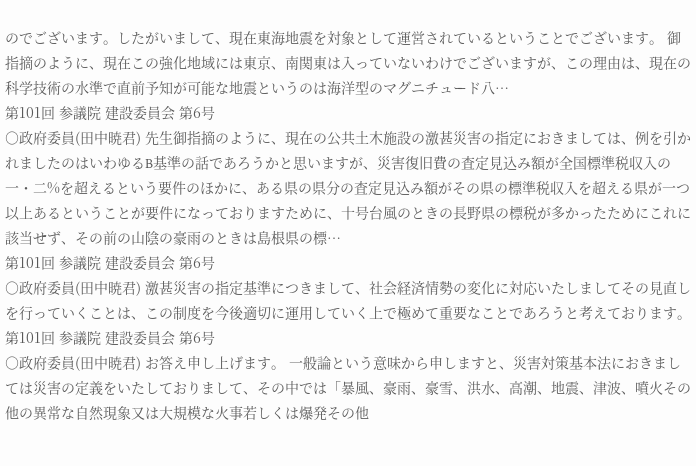のでございます。したがいまして、現在東海地震を対象として運営されているということでございます。 御指摘のように、現在この強化地域には東京、南関東は入っていないわけでございますが、この理由は、現在の科学技術の水準で直前予知が可能な地震というのは海洋型のマグニチュード八…
第101回 参議院 建設委員会 第6号
○政府委員(田中暁君) 先生御指摘のように、現在の公共土木施設の激甚災害の指定におきましては、例を引かれましたのはいわゆるB基準の話であろうかと思いますが、災害復旧費の査定見込み額が全国標準税収入の一・二%を超えるという要件のほかに、ある県の県分の査定見込み額がその県の標準税収入を超える県が一つ以上あるということが要件になっておりますために、十号台風のときの長野県の標税が多かったためにこれに該当せず、その前の山陰の豪雨のときは島根県の標…
第101回 参議院 建設委員会 第6号
○政府委員(田中暁君) 激甚災害の指定基準につきまして、社会経済情勢の変化に対応いたしましてその見直しを行っていくことは、この制度を今後適切に運用していく上で極めて重要なことであろうと考えております。
第101回 参議院 建設委員会 第6号
○政府委員(田中暁君) お答え申し上げます。 一般論という意味から申しますと、災害対策基本法におきましては災害の定義をいたしておりまして、その中では「暴風、豪雨、豪雪、洪水、高潮、地震、津波、噴火その他の異常な自然現象又は大規模な火事若しくは爆発その他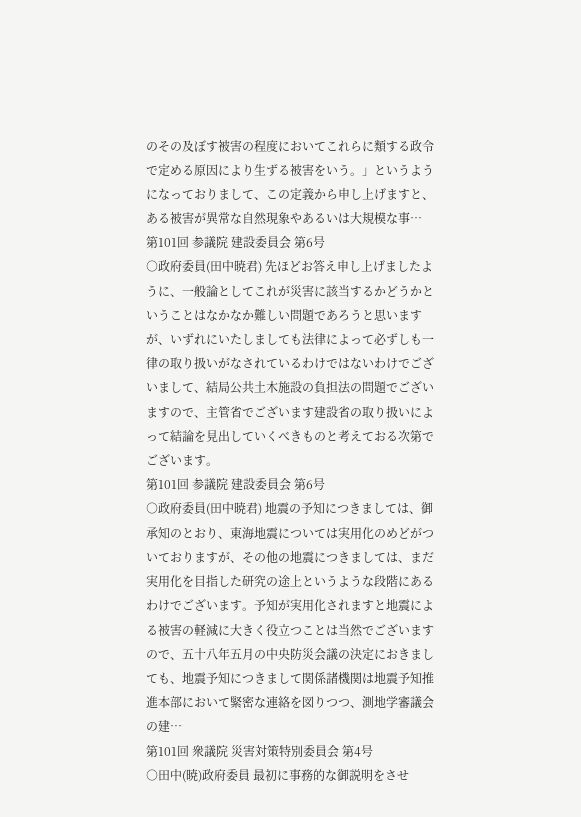のその及ぼす被害の程度においてこれらに類する政令で定める原因により生ずる被害をいう。」というようになっておりまして、この定義から申し上げますと、ある被害が異常な自然現象やあるいは大規模な事…
第101回 参議院 建設委員会 第6号
○政府委員(田中暁君) 先ほどお答え申し上げましたように、一般論としてこれが災害に該当するかどうかということはなかなか難しい問題であろうと思いますが、いずれにいたしましても法律によって必ずしも一律の取り扱いがなされているわけではないわけでございまして、結局公共土木施設の負担法の問題でございますので、主管省でございます建設省の取り扱いによって結論を見出していくべきものと考えておる次第でございます。
第101回 参議院 建設委員会 第6号
○政府委員(田中暁君) 地震の予知につきましては、御承知のとおり、東海地震については実用化のめどがついておりますが、その他の地震につきましては、まだ実用化を目指した研究の途上というような段階にあるわけでございます。予知が実用化されますと地震による被害の軽減に大きく役立つことは当然でございますので、五十八年五月の中央防災会議の決定におきましても、地震予知につきまして関係諸機関は地震予知推進本部において緊密な連絡を図りつつ、測地学審議会の建…
第101回 衆議院 災害対策特別委員会 第4号
○田中(暁)政府委員 最初に事務的な御説明をさせ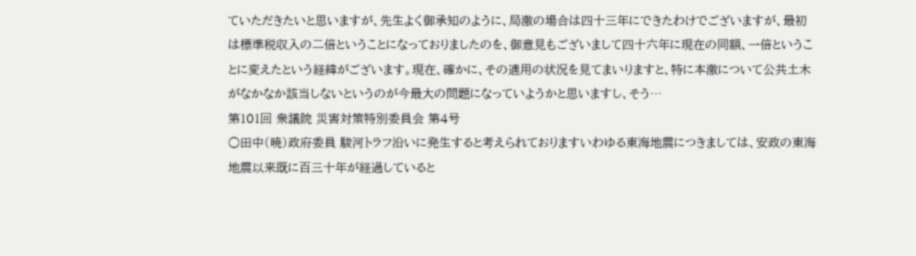ていただきたいと思いますが、先生よく御承知のように、局激の場合は四十三年にできたわけでございますが、最初は標準税収入の二倍ということになっておりましたのを、御意見もございまして四十六年に現在の同額、一倍ということに変えたという経緯がございます。現在、確かに、その適用の状況を見てまいりますと、特に本激について公共土木がなかなか該当しないというのが今最大の問題になっていようかと思いますし、そう…
第101回 衆議院 災害対策特別委員会 第4号
○田中(暁)政府委員 駿河トラフ沿いに発生すると考えられておりますいわゆる東海地震につきましては、安政の東海地震以来既に百三十年が経過していると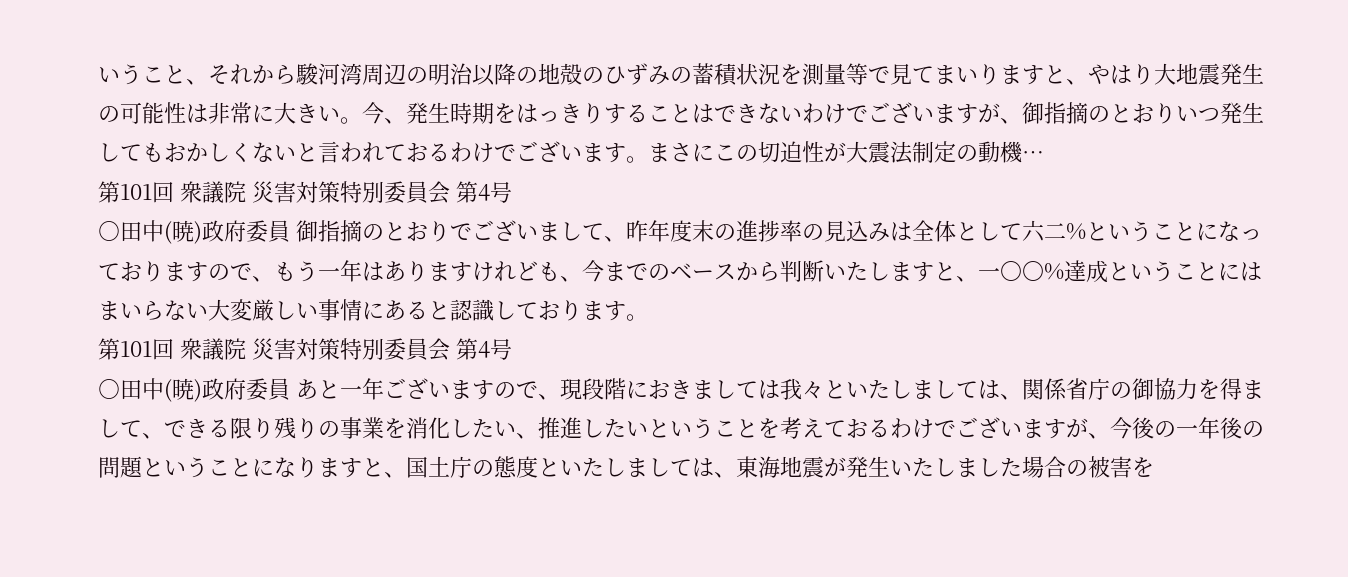いうこと、それから駿河湾周辺の明治以降の地殻のひずみの蓄積状況を測量等で見てまいりますと、やはり大地震発生の可能性は非常に大きい。今、発生時期をはっきりすることはできないわけでございますが、御指摘のとおりいつ発生してもおかしくないと言われておるわけでございます。まさにこの切迫性が大震法制定の動機…
第101回 衆議院 災害対策特別委員会 第4号
○田中(暁)政府委員 御指摘のとおりでございまして、昨年度末の進捗率の見込みは全体として六二%ということになっておりますので、もう一年はありますけれども、今までのベースから判断いたしますと、一〇〇%達成ということにはまいらない大変厳しい事情にあると認識しております。
第101回 衆議院 災害対策特別委員会 第4号
○田中(暁)政府委員 あと一年ございますので、現段階におきましては我々といたしましては、関係省庁の御協力を得まして、できる限り残りの事業を消化したい、推進したいということを考えておるわけでございますが、今後の一年後の問題ということになりますと、国土庁の態度といたしましては、東海地震が発生いたしました場合の被害を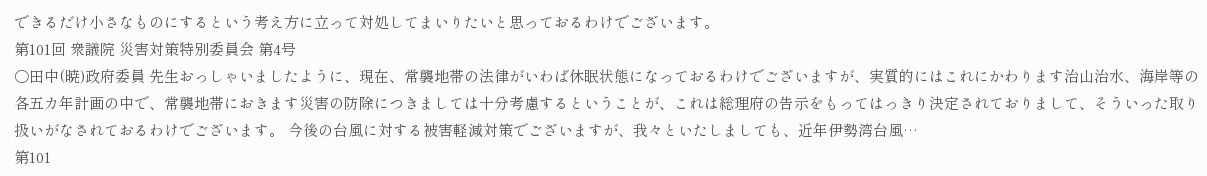できるだけ小さなものにするという考え方に立って対処してまいりたいと思っておるわけでございます。
第101回 衆議院 災害対策特別委員会 第4号
○田中(暁)政府委員 先生おっしゃいましたように、現在、常襲地帯の法律がいわば休眠状態になっておるわけでございますが、実質的にはこれにかわります治山治水、海岸等の各五カ年計画の中で、常襲地帯におきます災害の防除につきましては十分考慮するということが、これは総理府の告示をもってはっきり決定されておりまして、そういった取り扱いがなされておるわけでございます。 今後の台風に対する被害軽減対策でございますが、我々といたしましても、近年伊勢湾台風…
第101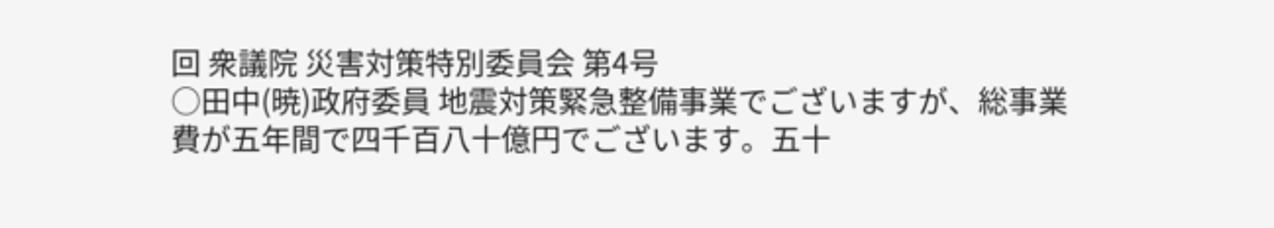回 衆議院 災害対策特別委員会 第4号
○田中(暁)政府委員 地震対策緊急整備事業でございますが、総事業費が五年間で四千百八十億円でございます。五十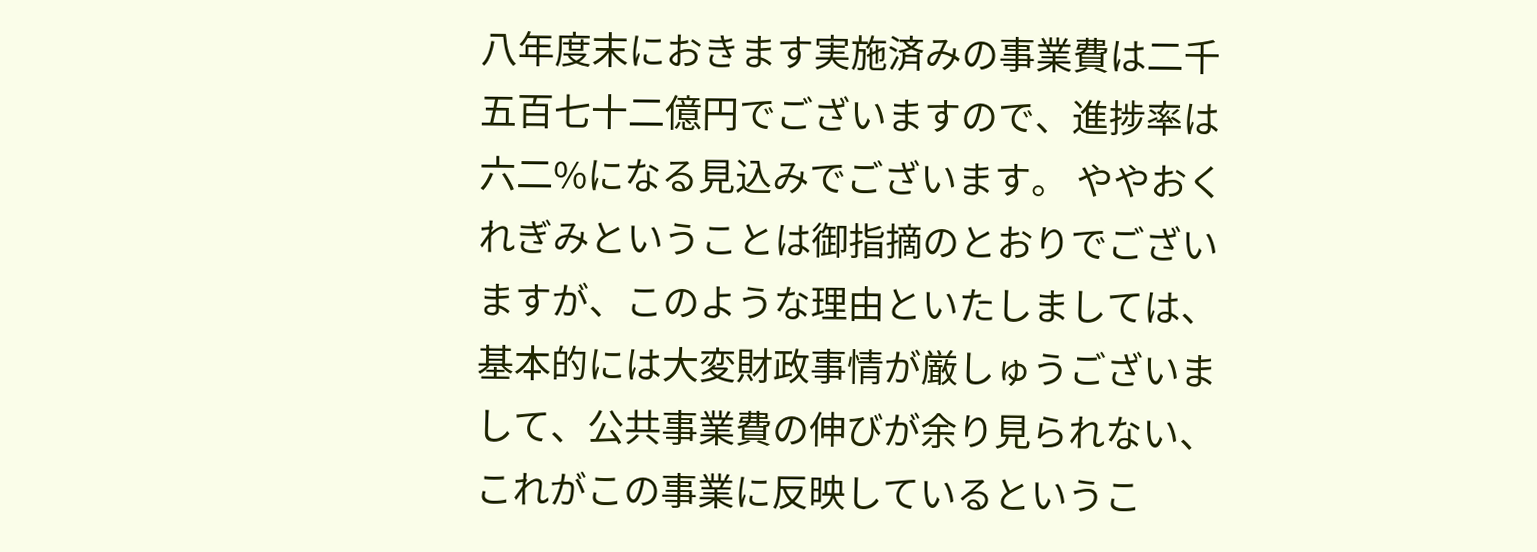八年度末におきます実施済みの事業費は二千五百七十二億円でございますので、進捗率は六二%になる見込みでございます。 ややおくれぎみということは御指摘のとおりでございますが、このような理由といたしましては、基本的には大変財政事情が厳しゅうございまして、公共事業費の伸びが余り見られない、これがこの事業に反映しているというこ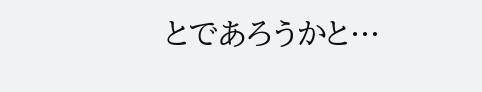とであろうかと…